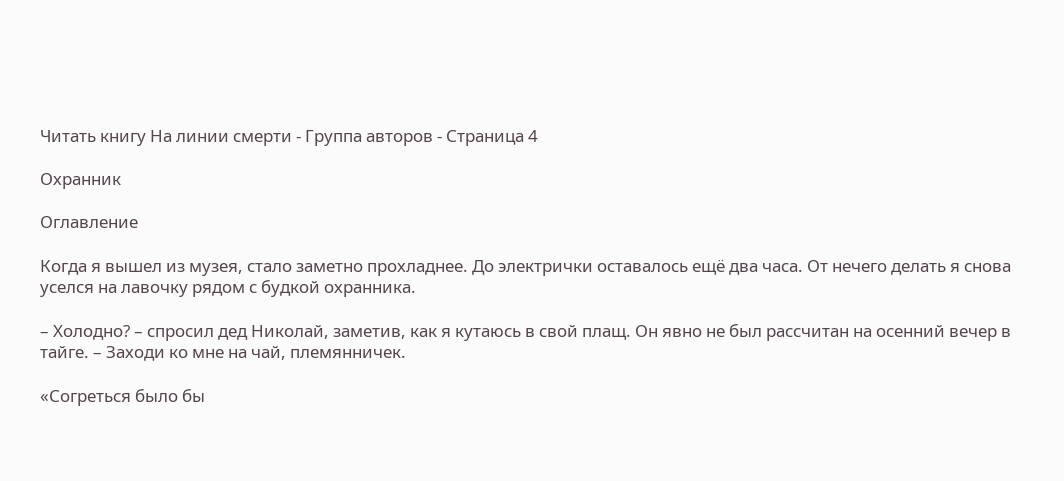Читать книгу На линии смерти - Группа авторов - Страница 4

Охранник

Оглавление

Когда я вышел из музея, стало заметно прохладнее. До электрички оставалось ещё два часа. От нечего делать я снова уселся на лавочку рядом с будкой охранника.

– Холодно? – спросил дед Николай, заметив, как я кутаюсь в свой плащ. Он явно не был рассчитан на осенний вечер в тайге. – Заходи ко мне на чай, племянничек.

«Согреться было бы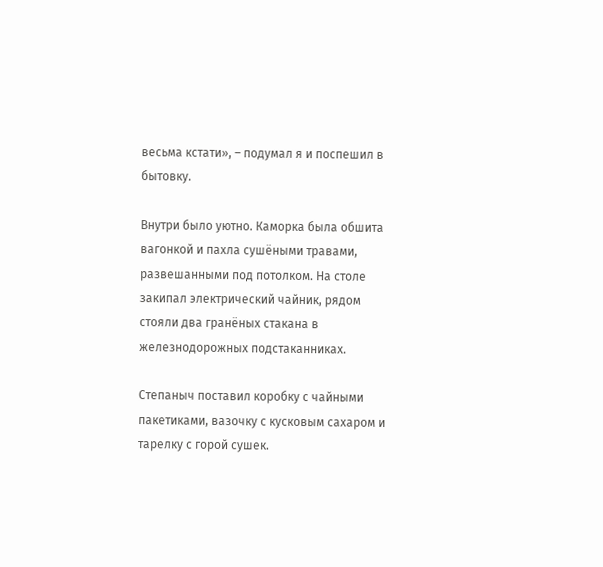весьма кстати», – подумал я и поспешил в бытовку.

Внутри было уютно. Каморка была обшита вагонкой и пахла сушёными травами, развешанными под потолком. На столе закипал электрический чайник, рядом стояли два гранёных стакана в железнодорожных подстаканниках.

Степаныч поставил коробку с чайными пакетиками, вазочку с кусковым сахаром и тарелку с горой сушек.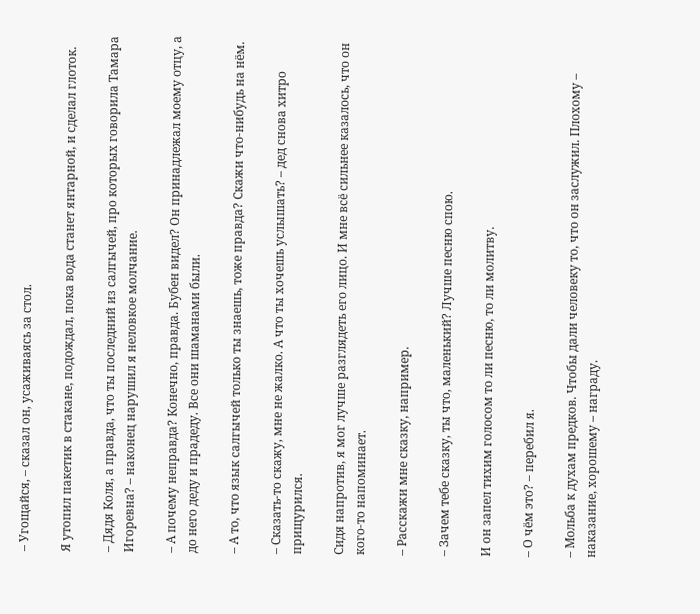– Угощайся, – сказал он, усаживаясь за стол.

Я утопил пакетик в стакане, подождал, пока вода станет янтарной, и сделал глоток.

– Дядя Коля, а правда, что ты последний из салгычей, про которых говорила Тамара Игоревна? – наконец нарушил я неловкое молчание.

– А почему неправда? Конечно, правда. Бубен видел? Он принадлежал моему отцу, а до него деду и прадеду. Все они шаманами были.

– А то, что язык салгычей только ты знаешь, тоже правда? Скажи что-нибудь на нём.

– Сказать-то скажу, мне не жалко. А что ты хочешь услышать? – дед снова хитро прищурился.

Сидя напротив, я мог лучше разглядеть его лицо. И мне всё сильнее казалось, что он кого-то напоминает.

– Расскажи мне сказку, например.

– Зачем тебе сказку, ты что, маленький? Лучше песню спою.

И он запел тихим голосом то ли песню, то ли молитву.

– О чём это? – перебил я.

– Мольба к духам предков. Чтобы дали человеку то, что он заслужил. Плохому – наказание, хорошему – награду.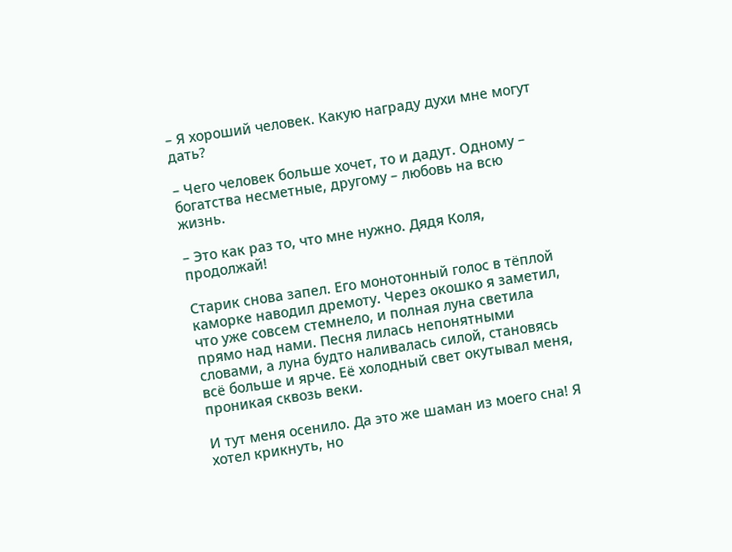– Я хороший человек. Какую награду духи мне могут дать?

– Чего человек больше хочет, то и дадут. Одному – богатства несметные, другому – любовь на всю жизнь.

– Это как раз то, что мне нужно. Дядя Коля, продолжай!

Старик снова запел. Его монотонный голос в тёплой каморке наводил дремоту. Через окошко я заметил, что уже совсем стемнело, и полная луна светила прямо над нами. Песня лилась непонятными словами, а луна будто наливалась силой, становясь всё больше и ярче. Её холодный свет окутывал меня, проникая сквозь веки.

И тут меня осенило. Да это же шаман из моего сна! Я хотел крикнуть, но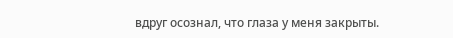вдруг осознал, что глаза у меня закрыты.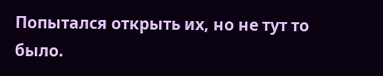Попытался открыть их, но не тут то было.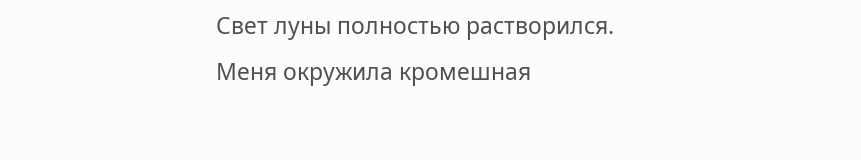Свет луны полностью растворился. Меня окружила кромешная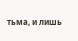тьма, и лишь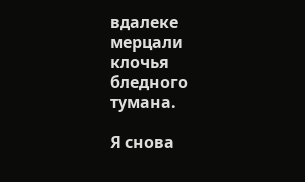вдалеке мерцали клочья бледного тумана.

Я снова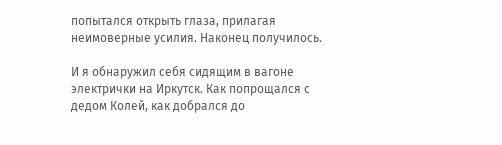попытался открыть глаза, прилагая неимоверные усилия. Наконец получилось.

И я обнаружил себя сидящим в вагоне электрички на Иркутск. Как попрощался с дедом Колей, как добрался до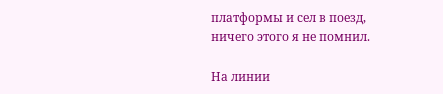платформы и сел в поезд, ничего этого я не помнил.

На линии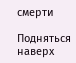смерти

Подняться наверх